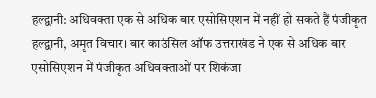हल्द्वानी: अधिवक्ता एक से अधिक बार एसोसिएशन में नहीं हो सकते हैं पंजीकृत
हल्द्वानी, अमृत विचार। बार काउंसिल ऑफ उत्तराखंड ने एक से अधिक बार एसोसिएशन में पंजीकृत अधिवक्ताओं पर शिकंजा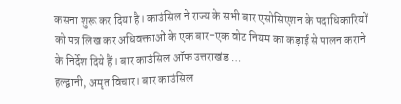कसना शुरू कर दिया है। काउंसिल ने राज्य के सभी बार एसोसिएशन के पदाधिकारियों को पत्र लिख कर अधिवक्ताओं के एक बार-एक वोट नियम का कड़ाई से पालन कराने के निर्देश दिये हैं। बार काउंसिल ऑफ उत्तराखंड …
हल्द्वानी, अमृत विचार। बार काउंसिल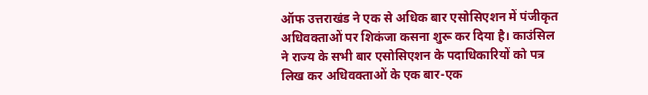ऑफ उत्तराखंड ने एक से अधिक बार एसोसिएशन में पंजीकृत अधिवक्ताओं पर शिकंजा कसना शुरू कर दिया है। काउंसिल ने राज्य के सभी बार एसोसिएशन के पदाधिकारियों को पत्र लिख कर अधिवक्ताओं के एक बार-एक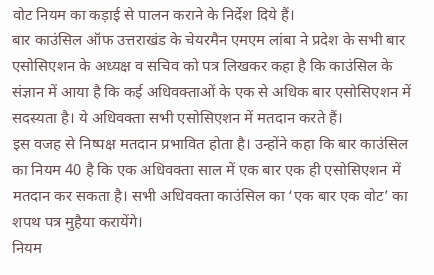वोट नियम का कड़ाई से पालन कराने के निर्देश दिये हैं।
बार काउंसिल ऑफ उत्तराखंड के चेयरमैन एमएम लांबा ने प्रदेश के सभी बार एसोसिएशन के अध्यक्ष व सचिव को पत्र लिखकर कहा है कि काउंसिल के संज्ञान में आया है कि कई अधिवक्ताओं के एक से अधिक बार एसोसिएशन में सदस्यता है। ये अधिवक्ता सभी एसोसिएशन में मतदान करते हैं।
इस वजह से निष्पक्ष मतदान प्रभावित होता है। उन्होंने कहा कि बार काउंसिल का नियम 40 है कि एक अधिवक्ता साल में एक बार एक ही एसोसिएशन में मतदान कर सकता है। सभी अधिवक्ता काउंसिल का ‘एक बार एक वोट’ का शपथ पत्र मुहैया करायेंगे।
नियम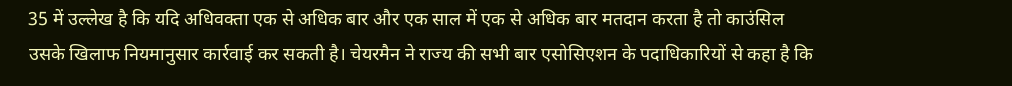35 में उल्लेख है कि यदि अधिवक्ता एक से अधिक बार और एक साल में एक से अधिक बार मतदान करता है तो काउंसिल उसके खिलाफ नियमानुसार कार्रवाई कर सकती है। चेयरमैन ने राज्य की सभी बार एसोसिएशन के पदाधिकारियों से कहा है कि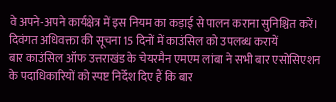वे अपने-अपने कार्यक्षेत्र में इस नियम का कड़ाई से पालन कराना सुनिश्चित करें।
दिवंगत अधिवक्ता की सूचना 15 दिनों में काउंसिल को उपलब्ध करायें
बार काउंसिल ऑफ उत्तराखंड के चेयरमैन एमएम लांबा ने सभी बार एसोसिएशन के पदाधिकारियों को स्पष्ट निर्देश दिए हैं कि बार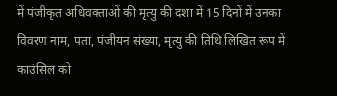में पंजीकृत अधिवक्ताओं की मृत्यु की दशा में 15 दिनों में उनका विवरण नाम, पता, पंजीयन संख्या, मृत्यु की तिथि लिखित रूप में काउंसिल को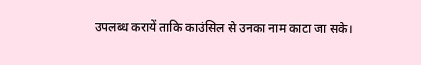उपलब्ध करायें ताकि काउंसिल से उनका नाम काटा जा सके।